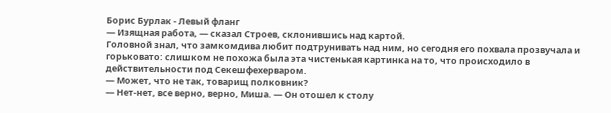Борис Бурлак - Левый фланг
— Изящная работа, — сказал Строев, склонившись над картой.
Головной знал, что замкомдива любит подтрунивать над ним, но сегодня его похвала прозвучала и горьковато: слишком не похожа была эта чистенькая картинка на то, что происходило в действительности под Секешфехерваром.
— Может, что не так, товарищ полковник?
— Нет-нет, все верно, верно, Миша. — Он отошел к столу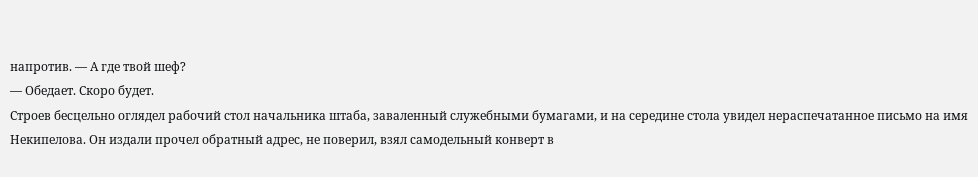напротив. — А где твой шеф?
— Обедает. Скоро будет.
Строев бесцельно оглядел рабочий стол начальника штаба, заваленный служебными бумагами, и на середине стола увидел нераспечатанное письмо на имя Некипелова. Он издали прочел обратный адрес, не поверил, взял самодельный конверт в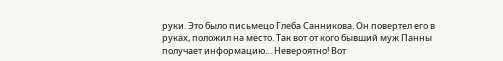руки. Это было письмецо Глеба Санникова. Он повертел его в руках, положил на место. Так вот от кого бывший муж Панны получает информацию… Невероятно! Вот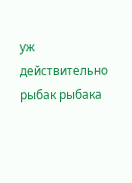уж действительно рыбак рыбака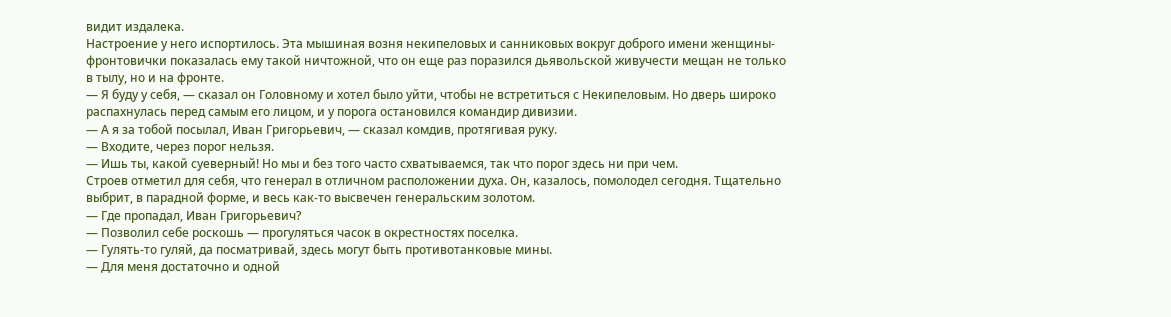видит издалека.
Настроение у него испортилось. Эта мышиная возня некипеловых и санниковых вокруг доброго имени женщины-фронтовички показалась ему такой ничтожной, что он еще раз поразился дьявольской живучести мещан не только в тылу, но и на фронте.
— Я буду у себя, — сказал он Головному и хотел было уйти, чтобы не встретиться с Некипеловым. Но дверь широко распахнулась перед самым его лицом, и у порога остановился командир дивизии.
— А я за тобой посылал, Иван Григорьевич, — сказал комдив, протягивая руку.
— Входите, через порог нельзя.
— Ишь ты, какой суеверный! Но мы и без того часто схватываемся, так что порог здесь ни при чем.
Строев отметил для себя, что генерал в отличном расположении духа. Он, казалось, помолодел сегодня. Тщательно выбрит, в парадной форме, и весь как-то высвечен генеральским золотом.
— Где пропадал, Иван Григорьевич?
— Позволил себе роскошь — прогуляться часок в окрестностях поселка.
— Гулять-то гуляй, да посматривай, здесь могут быть противотанковые мины.
— Для меня достаточно и одной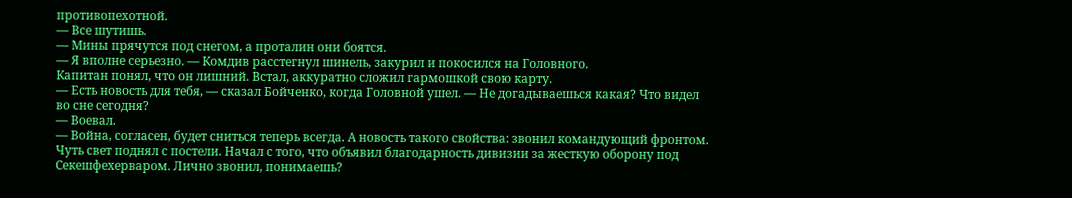противопехотной.
— Все шутишь.
— Мины прячутся под снегом, а проталин они боятся.
— Я вполне серьезно. — Комдив расстегнул шинель, закурил и покосился на Головного.
Капитан понял, что он лишний. Встал, аккуратно сложил гармошкой свою карту.
— Есть новость для тебя, — сказал Бойченко, когда Головной ушел. — Не догадываешься какая? Что видел во сне сегодня?
— Воевал.
— Война, согласен, будет сниться теперь всегда. А новость такого свойства: звонил командующий фронтом. Чуть свет поднял с постели. Начал с того, что объявил благодарность дивизии за жесткую оборону под Секешфехерваром. Лично звонил, понимаешь?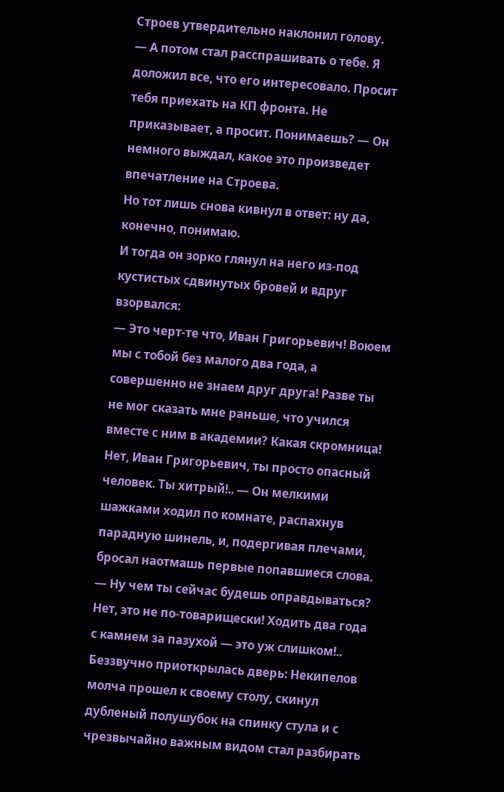Строев утвердительно наклонил голову.
— А потом стал расспрашивать о тебе. Я доложил все, что его интересовало. Просит тебя приехать на КП фронта. Не приказывает, а просит. Понимаешь? — Он немного выждал, какое это произведет впечатление на Строева.
Но тот лишь снова кивнул в ответ: ну да, конечно, понимаю.
И тогда он зорко глянул на него из-под кустистых сдвинутых бровей и вдруг взорвался:
— Это черт-те что, Иван Григорьевич! Воюем мы с тобой без малого два года, а совершенно не знаем друг друга! Разве ты не мог сказать мне раньше, что учился вместе с ним в академии? Какая скромница! Нет, Иван Григорьевич, ты просто опасный человек. Ты хитрый!.. — Он мелкими шажками ходил по комнате, распахнув парадную шинель, и, подергивая плечами, бросал наотмашь первые попавшиеся слова. — Ну чем ты сейчас будешь оправдываться? Нет, это не по-товарищески! Ходить два года с камнем за пазухой — это уж слишком!..
Беззвучно приоткрылась дверь: Некипелов молча прошел к своему столу, скинул дубленый полушубок на спинку стула и с чрезвычайно важным видом стал разбирать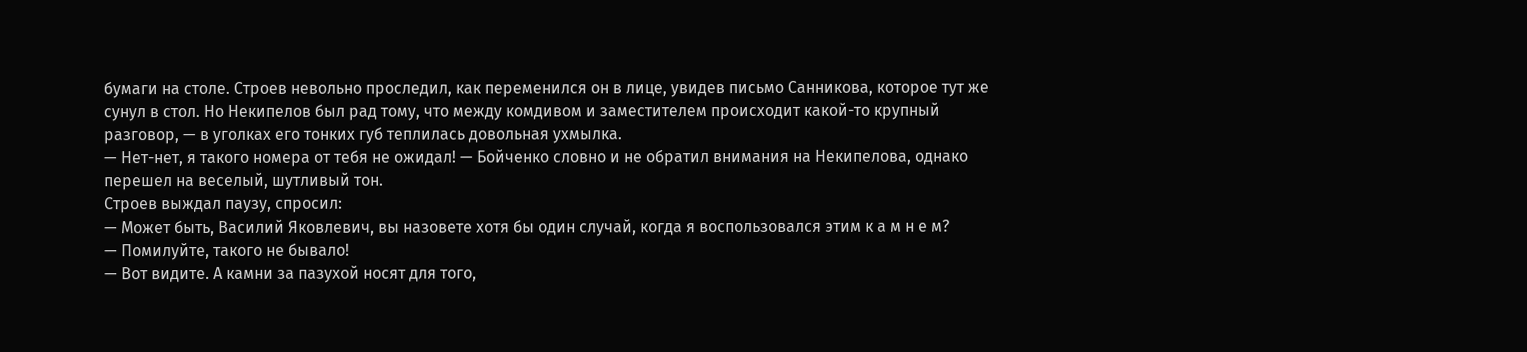бумаги на столе. Строев невольно проследил, как переменился он в лице, увидев письмо Санникова, которое тут же сунул в стол. Но Некипелов был рад тому, что между комдивом и заместителем происходит какой-то крупный разговор, — в уголках его тонких губ теплилась довольная ухмылка.
— Нет-нет, я такого номера от тебя не ожидал! — Бойченко словно и не обратил внимания на Некипелова, однако перешел на веселый, шутливый тон.
Строев выждал паузу, спросил:
— Может быть, Василий Яковлевич, вы назовете хотя бы один случай, когда я воспользовался этим к а м н е м?
— Помилуйте, такого не бывало!
— Вот видите. А камни за пазухой носят для того,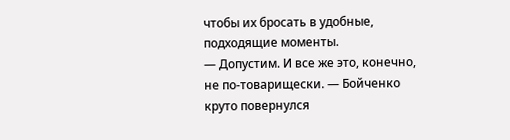чтобы их бросать в удобные, подходящие моменты.
— Допустим. И все же это, конечно, не по-товарищески. — Бойченко круто повернулся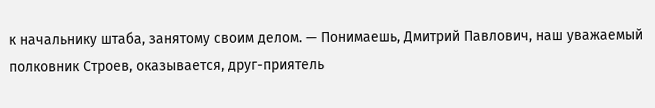к начальнику штаба, занятому своим делом. — Понимаешь, Дмитрий Павлович, наш уважаемый полковник Строев, оказывается, друг-приятель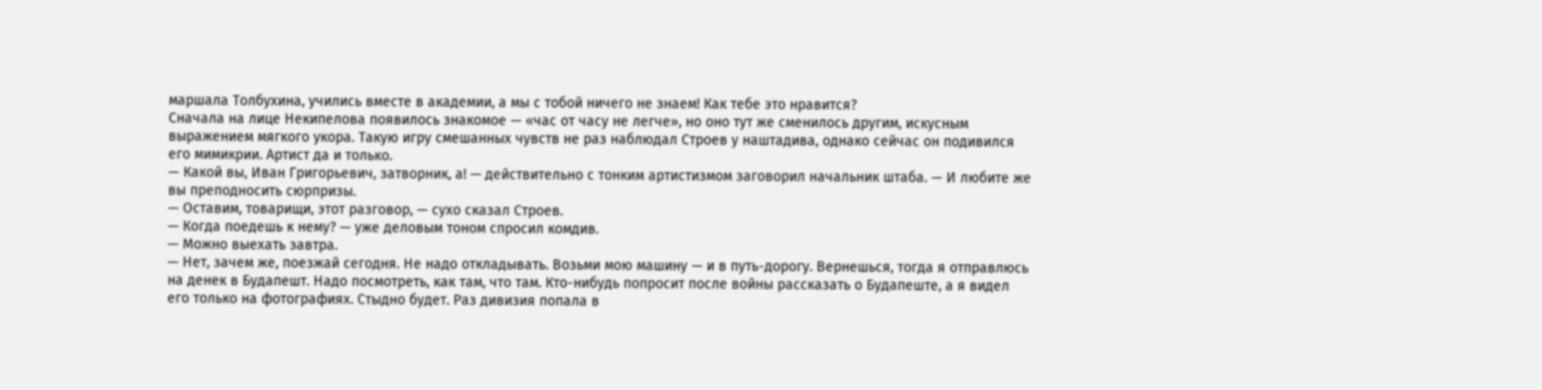маршала Толбухина, учились вместе в академии, а мы с тобой ничего не знаем! Как тебе это нравится?
Сначала на лице Некипелова появилось знакомое — «час от часу не легче», но оно тут же сменилось другим, искусным выражением мягкого укора. Такую игру смешанных чувств не раз наблюдал Строев у наштадива, однако сейчас он подивился его мимикрии. Артист да и только.
— Какой вы, Иван Григорьевич, затворник, а! — действительно с тонким артистизмом заговорил начальник штаба. — И любите же вы преподносить сюрпризы.
— Оставим, товарищи, этот разговор, — сухо сказал Строев.
— Когда поедешь к нему? — уже деловым тоном спросил комдив.
— Можно выехать завтра.
— Нет, зачем же, поезжай сегодня. Не надо откладывать. Возьми мою машину — и в путь-дорогу. Вернешься, тогда я отправлюсь на денек в Будапешт. Надо посмотреть, как там, что там. Кто-нибудь попросит после войны рассказать о Будапеште, а я видел его только на фотографиях. Стыдно будет. Раз дивизия попала в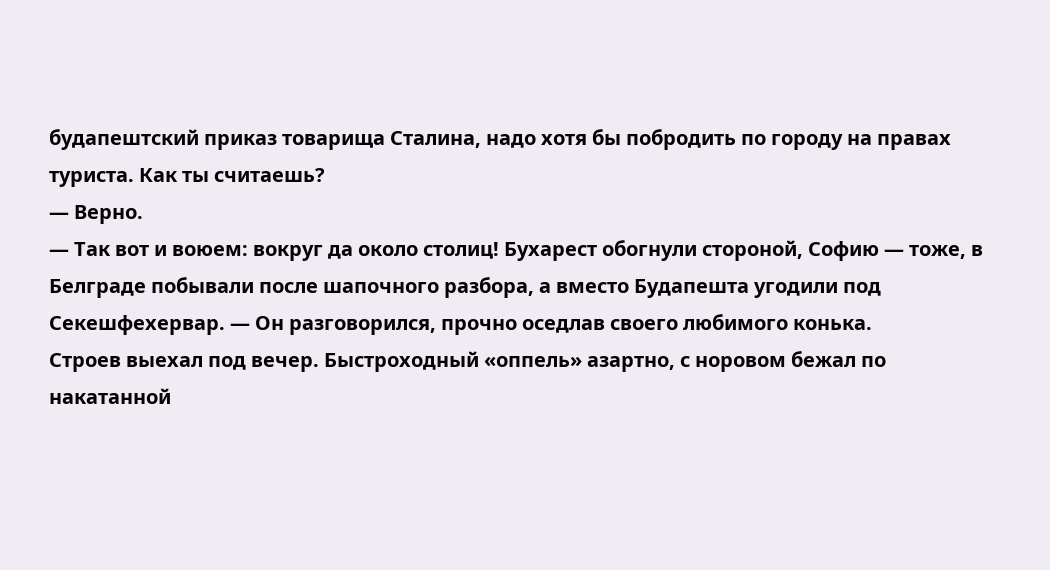будапештский приказ товарища Сталина, надо хотя бы побродить по городу на правах туриста. Как ты считаешь?
— Верно.
— Так вот и воюем: вокруг да около столиц! Бухарест обогнули стороной, Софию — тоже, в Белграде побывали после шапочного разбора, а вместо Будапешта угодили под Секешфехервар. — Он разговорился, прочно оседлав своего любимого конька.
Строев выехал под вечер. Быстроходный «оппель» азартно, с норовом бежал по накатанной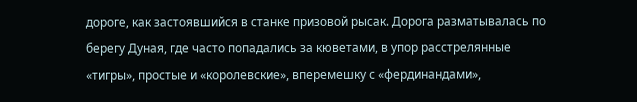дороге, как застоявшийся в станке призовой рысак. Дорога разматывалась по берегу Дуная, где часто попадались за кюветами, в упор расстрелянные «тигры», простые и «королевские», вперемешку с «фердинандами»,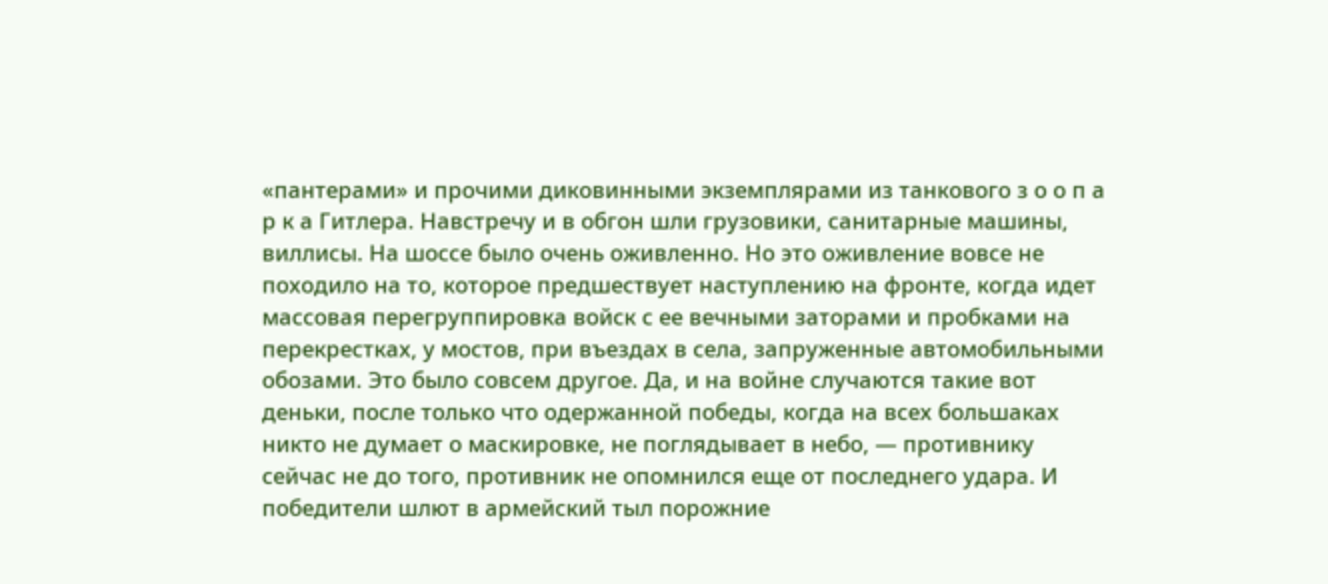«пантерами» и прочими диковинными экземплярами из танкового з о о п а р к а Гитлера. Навстречу и в обгон шли грузовики, санитарные машины, виллисы. На шоссе было очень оживленно. Но это оживление вовсе не походило на то, которое предшествует наступлению на фронте, когда идет массовая перегруппировка войск с ее вечными заторами и пробками на перекрестках, у мостов, при въездах в села, запруженные автомобильными обозами. Это было совсем другое. Да, и на войне случаются такие вот деньки, после только что одержанной победы, когда на всех большаках никто не думает о маскировке, не поглядывает в небо, — противнику сейчас не до того, противник не опомнился еще от последнего удара. И победители шлют в армейский тыл порожние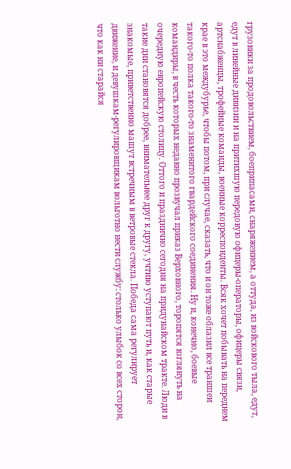грузовики за продовольствием, боеприпасами, снаряжением, а оттуда, из войскового тыла, едут, едут в линейные дивизии и на притихшую передовую офицеры-операторы, офицеры связи, артснабженцы, трофейные команды, военные корреспонденты. Всяк хочет побывать на переднем крае в это междубурье, чтобы потом, при случае, сказать, что и он тоже облазил все траншеи такого-то полка такого-то знаменитого гвардейского соединения. Ну и, конечно, боевые командиры, в честь которых недавно прозвучал приказ Верховного, торопятся взглянуть на очередную европейскую столицу. Оттого и празднично сегодня на придунайском тракте. Люди в такие дни становятся добрее, внимательнее друг к другу, учтиво уступают путь и, как старые знакомые, приветственно машут встречным в ветровые стекла. Победа сама регулирует движение, и девушкам-регулировщикам вольготно нести службу: столько улыбок со всех сторон, что как ни старайся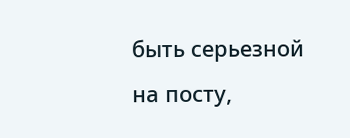быть серьезной на посту,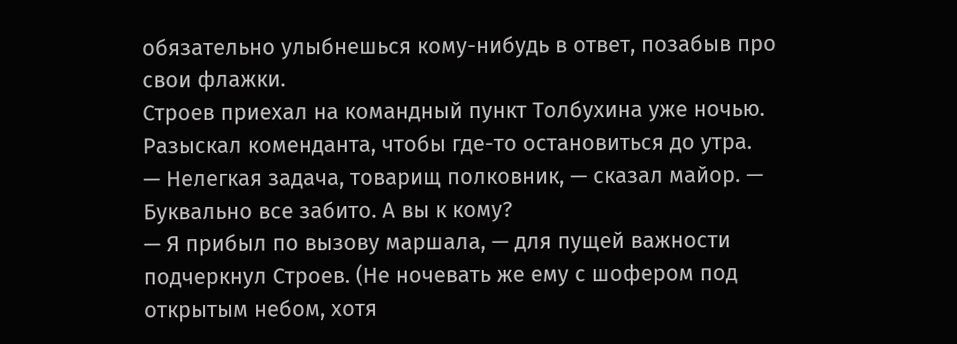обязательно улыбнешься кому-нибудь в ответ, позабыв про свои флажки.
Строев приехал на командный пункт Толбухина уже ночью. Разыскал коменданта, чтобы где-то остановиться до утра.
— Нелегкая задача, товарищ полковник, — сказал майор. — Буквально все забито. А вы к кому?
— Я прибыл по вызову маршала, — для пущей важности подчеркнул Строев. (Не ночевать же ему с шофером под открытым небом, хотя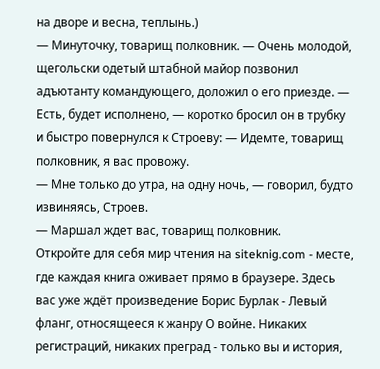на дворе и весна, теплынь.)
— Минуточку, товарищ полковник. — Очень молодой, щегольски одетый штабной майор позвонил адъютанту командующего, доложил о его приезде. — Есть, будет исполнено, — коротко бросил он в трубку и быстро повернулся к Строеву: — Идемте, товарищ полковник, я вас провожу.
— Мне только до утра, на одну ночь, — говорил, будто извиняясь, Строев.
— Маршал ждет вас, товарищ полковник.
Откройте для себя мир чтения на siteknig.com - месте, где каждая книга оживает прямо в браузере. Здесь вас уже ждёт произведение Борис Бурлак - Левый фланг, относящееся к жанру О войне. Никаких регистраций, никаких преград - только вы и история,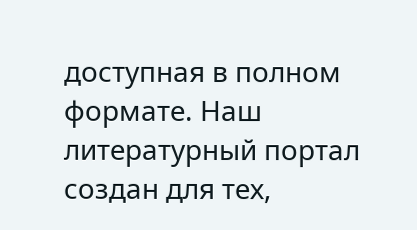доступная в полном формате. Наш литературный портал создан для тех,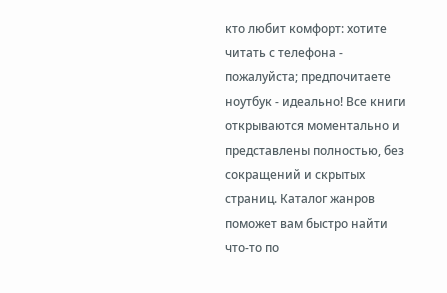кто любит комфорт: хотите читать с телефона - пожалуйста; предпочитаете ноутбук - идеально! Все книги открываются моментально и представлены полностью, без сокращений и скрытых страниц. Каталог жанров поможет вам быстро найти что-то по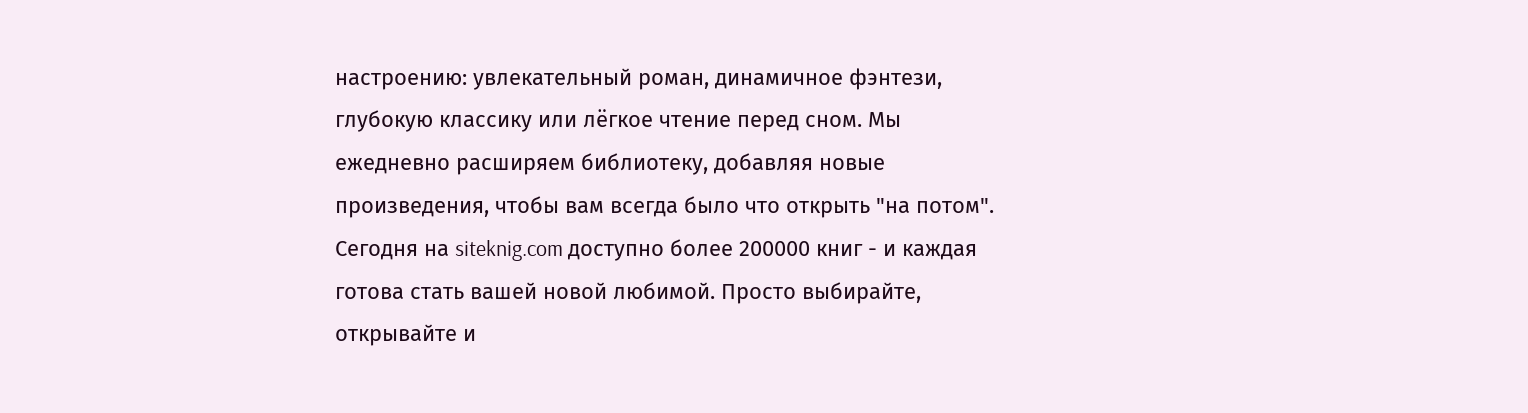настроению: увлекательный роман, динамичное фэнтези, глубокую классику или лёгкое чтение перед сном. Мы ежедневно расширяем библиотеку, добавляя новые произведения, чтобы вам всегда было что открыть "на потом". Сегодня на siteknig.com доступно более 200000 книг - и каждая готова стать вашей новой любимой. Просто выбирайте, открывайте и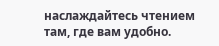наслаждайтесь чтением там, где вам удобно.